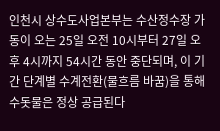인천시 상수도사업본부는 수산정수장 가동이 오는 25일 오전 10시부터 27일 오후 4시까지 54시간 동안 중단되며, 이 기간 단계별 수계전환(물흐름 바꿈)을 통해 수돗물은 정상 공급된다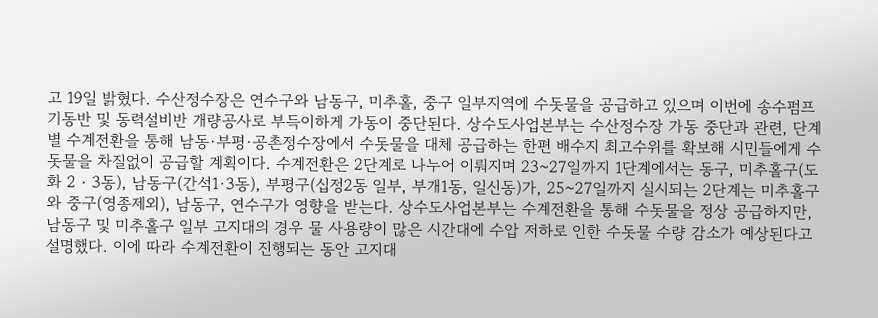고 19일 밝혔다. 수산정수장은 연수구와 남동구, 미추홀, 중구 일부지역에 수돗물을 공급하고 있으며 이번에 송수펌프 기동반 및 동력설비반 개량공사로 부득이하게 가동이 중단된다. 상수도사업본부는 수산정수장 가동 중단과 관련, 단계별 수계전환을 통해 남동·부평·공촌정수장에서 수돗물을 대체 공급하는 한편 배수지 최고수위를 확보해 시민들에게 수돗물을 차질없이 공급할 계획이다. 수계전환은 2단계로 나누어 이뤄지며 23~27일까지 1단계에서는 동구, 미추홀구(도화 2‧3동), 남동구(간석1·3동), 부평구(십정2동 일부, 부개1동, 일신동)가, 25~27일까지 실시되는 2단계는 미추홀구와 중구(영종제외), 남동구, 연수구가 영향을 받는다. 상수도사업본부는 수계전환을 통해 수돗물을 정상 공급하지만, 남동구 및 미추홀구 일부 고지대의 경우 물 사용량이 많은 시간대에 수압 저하로 인한 수돗물 수량 감소가 예상된다고 설명했다. 이에 따라 수계전환이 진행되는 동안 고지대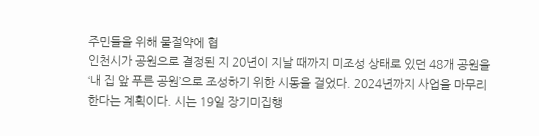주민들을 위해 물절약에 협
인천시가 공원으로 결정된 지 20년이 지날 때까지 미조성 상태로 있던 48개 공원을 ‘내 집 앞 푸른 공원’으로 조성하기 위한 시동을 걸었다. 2024년까지 사업을 마무리한다는 계획이다. 시는 19일 장기미집행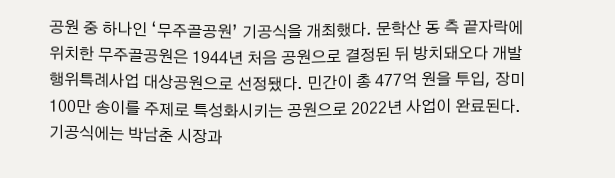공원 중 하나인 ‘무주골공원’ 기공식을 개최했다. 문학산 동 측 끝자락에 위치한 무주골공원은 1944년 처음 공원으로 결정된 뒤 방치돼오다 개발행위특례사업 대상공원으로 선정됐다. 민간이 총 477억 원을 투입, 장미 100만 송이를 주제로 특성화시키는 공원으로 2022년 사업이 완료된다. 기공식에는 박남춘 시장과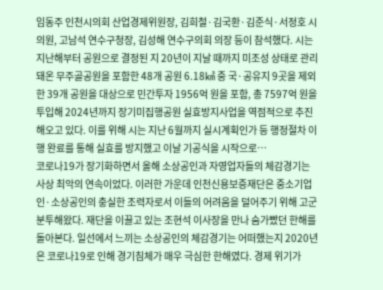임동주 인천시의회 산업경제위원장, 김희철·김국환·김준식·서정호 시의원, 고남석 연수구청장, 김성해 연수구의회 의장 등이 참석했다. 시는 지난해부터 공원으로 결정된 지 20년이 지날 때까지 미조성 상태로 관리돼온 무주골공원을 포함한 48개 공원 6.18㎢ 중 국·공유지 9곳을 제외한 39개 공원을 대상으로 민간투자 1956억 원을 포함, 총 7597억 원을 투입해 2024년까지 장기미집행공원 실효방지사업을 역점적으로 추진해오고 있다. 이를 위해 시는 지난 6월까지 실시계획인가 등 행정절차 이행 완료를 통해 실효를 방지했고 이날 기공식을 시작으로…
코로나19가 장기화하면서 올해 소상공인과 자영업자들의 체감경기는 사상 최악의 연속이었다. 이러한 가운데 인천신용보증재단은 중소기업인·소상공인의 충실한 조력자로서 이들의 어려움을 덜어주기 위해 고군분투해왔다. 재단을 이끌고 있는 조현석 이사장을 만나 숨가빴던 한해를 돌아본다. 일선에서 느끼는 소상공인의 체감경기는 어떠했는지 2020년은 코로나19로 인해 경기침체가 매우 극심한 한해였다. 경제 위기가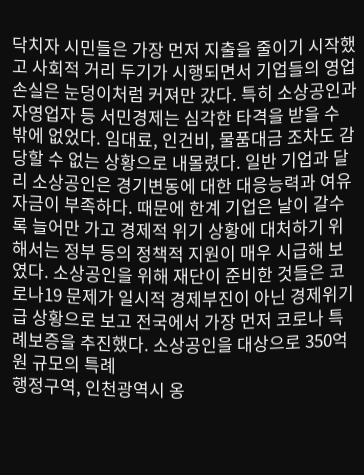닥치자 시민들은 가장 먼저 지출을 줄이기 시작했고 사회적 거리 두기가 시행되면서 기업들의 영업손실은 눈덩이처럼 커져만 갔다. 특히 소상공인과 자영업자 등 서민경제는 심각한 타격을 받을 수 밖에 없었다. 임대료, 인건비, 물품대금 조차도 감당할 수 없는 상황으로 내몰렸다. 일반 기업과 달리 소상공인은 경기변동에 대한 대응능력과 여유자금이 부족하다. 때문에 한계 기업은 날이 갈수록 늘어만 가고 경제적 위기 상황에 대처하기 위해서는 정부 등의 정책적 지원이 매우 시급해 보였다. 소상공인을 위해 재단이 준비한 것들은 코로나19 문제가 일시적 경제부진이 아닌 경제위기급 상황으로 보고 전국에서 가장 먼저 코로나 특례보증을 추진했다. 소상공인을 대상으로 350억 원 규모의 특례
행정구역, 인천광역시 옹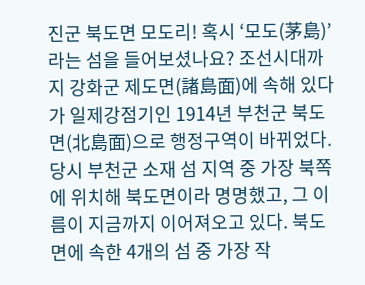진군 북도면 모도리! 혹시 ‘모도(茅島)’라는 섬을 들어보셨나요? 조선시대까지 강화군 제도면(諸島面)에 속해 있다가 일제강점기인 1914년 부천군 북도면(北島面)으로 행정구역이 바뀌었다. 당시 부천군 소재 섬 지역 중 가장 북쪽에 위치해 북도면이라 명명했고, 그 이름이 지금까지 이어져오고 있다. 북도면에 속한 4개의 섬 중 가장 작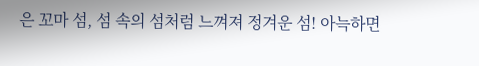은 꼬마 섬, 섬 속의 섬처럼 느껴져 정겨운 섬! 아늑하면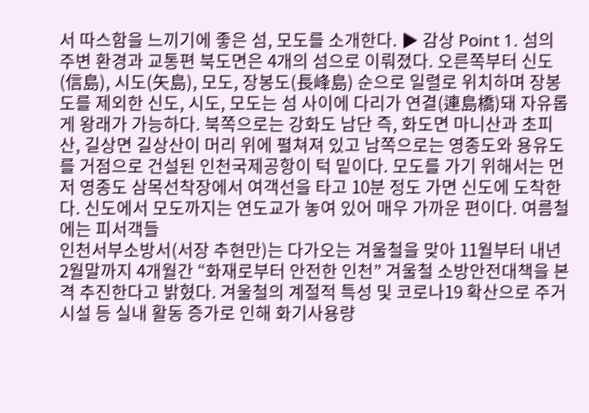서 따스함을 느끼기에 좋은 섬, 모도를 소개한다. ▶ 감상 Point 1. 섬의 주변 환경과 교통편 북도면은 4개의 섬으로 이뤄졌다. 오른쪽부터 신도(信島), 시도(矢島), 모도, 장봉도(長峰島) 순으로 일렬로 위치하며 장봉도를 제외한 신도, 시도, 모도는 섬 사이에 다리가 연결(連島橋)돼 자유롭게 왕래가 가능하다. 북쪽으로는 강화도 남단 즉, 화도면 마니산과 초피산, 길상면 길상산이 머리 위에 펼쳐져 있고 남쪽으로는 영종도와 용유도를 거점으로 건설된 인천국제공항이 턱 밑이다. 모도를 가기 위해서는 먼저 영종도 삼목선착장에서 여객선을 타고 10분 정도 가면 신도에 도착한다. 신도에서 모도까지는 연도교가 놓여 있어 매우 가까운 편이다. 여름철에는 피서객들
인천서부소방서(서장 추현만)는 다가오는 겨울철을 맞아 11월부터 내년 2월말까지 4개월간 “화재로부터 안전한 인천” 겨울철 소방안전대책을 본격 추진한다고 밝혔다. 겨울철의 계절적 특성 및 코로나19 확산으로 주거시설 등 실내 활동 증가로 인해 화기사용량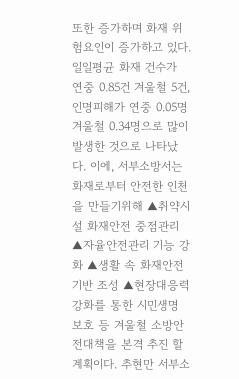또한 증가하며 화재 위험요인이 증가하고 있다. 일일평균 화재 건수가 연중 0.85건 겨울철 5건, 인명피해가 연중 0.05명 겨울철 0.34명으로 많이 발생한 것으로 나타났다. 이에, 서부소방서는 화재로부터 안전한 인천을 만들기위해 ▲취약시설 화재안전 중점관리 ▲자율안전관리 기능 강화 ▲생활 속 화재안전 기반 조성 ▲현장대응력 강화를 통한 시민생명 보호 등 겨울철 소방안전대책을 본격 추진 할 계획이다. 추현만 서부소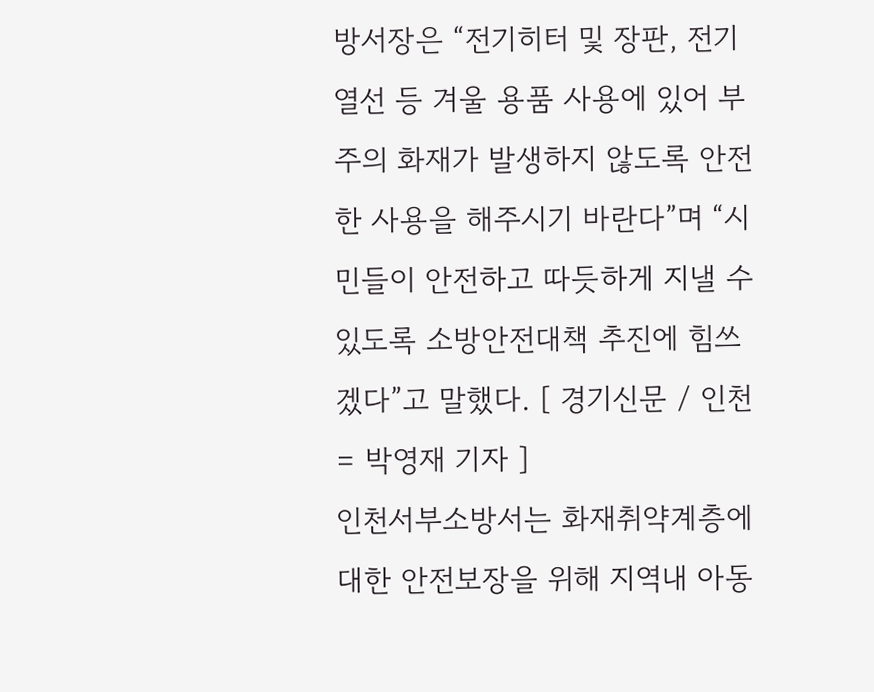방서장은 “전기히터 및 장판, 전기열선 등 겨울 용품 사용에 있어 부주의 화재가 발생하지 않도록 안전한 사용을 해주시기 바란다”며 “시민들이 안전하고 따듯하게 지낼 수 있도록 소방안전대책 추진에 힘쓰겠다”고 말했다. [ 경기신문 / 인천 = 박영재 기자 ]
인천서부소방서는 화재취약계층에 대한 안전보장을 위해 지역내 아동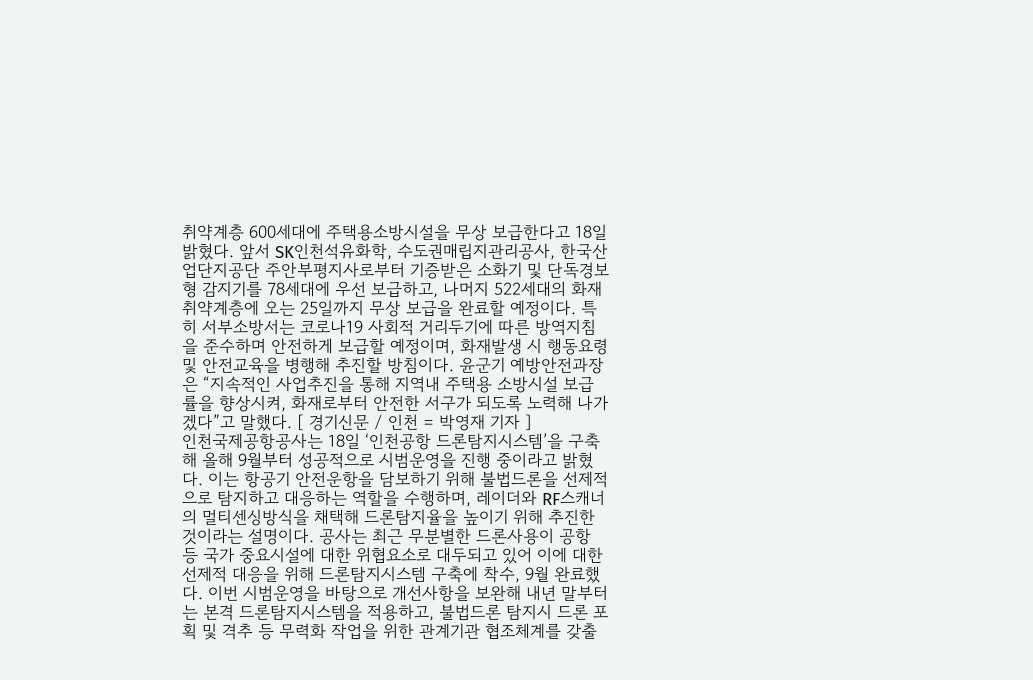취약계층 600세대에 주택용소방시설을 무상 보급한다고 18일 밝혔다. 앞서 SK인천석유화학, 수도권매립지관리공사, 한국산업단지공단 주안부평지사로부터 기증받은 소화기 및 단독경보형 감지기를 78세대에 우선 보급하고, 나머지 522세대의 화재취약계층에 오는 25일까지 무상 보급을 완료할 예정이다. 특히 서부소방서는 코로나19 사회적 거리두기에 따른 방역지침을 준수하며 안전하게 보급할 예정이며, 화재발생 시 행동요령 및 안전교육을 병행해 추진할 방침이다. 윤군기 예방안전과장은 “지속적인 사업추진을 통해 지역내 주택용 소방시설 보급률을 향상시켜, 화재로부터 안전한 서구가 되도록 노력해 나가겠다”고 말했다. [ 경기신문 / 인천 = 박영재 기자 ]
인천국제공항공사는 18일 ‘인천공항 드론탐지시스템’을 구축해 올해 9월부터 성공적으로 시범운영을 진행 중이라고 밝혔다. 이는 항공기 안전운항을 담보하기 위해 불법드론을 선제적으로 탐지하고 대응하는 역할을 수행하며, 레이더와 RF스캐너의 멀티센싱방식을 채택해 드론탐지율을 높이기 위해 추진한 것이라는 설명이다. 공사는 최근 무분별한 드론사용이 공항 등 국가 중요시설에 대한 위협요소로 대두되고 있어 이에 대한 선제적 대응을 위해 드론탐지시스템 구축에 착수, 9월 완료했다. 이번 시범운영을 바탕으로 개선사항을 보완해 내년 말부터는 본격 드론탐지시스템을 적용하고, 불법드론 탐지시 드론 포획 및 격추 등 무력화 작업을 위한 관계기관 협조체계를 갖출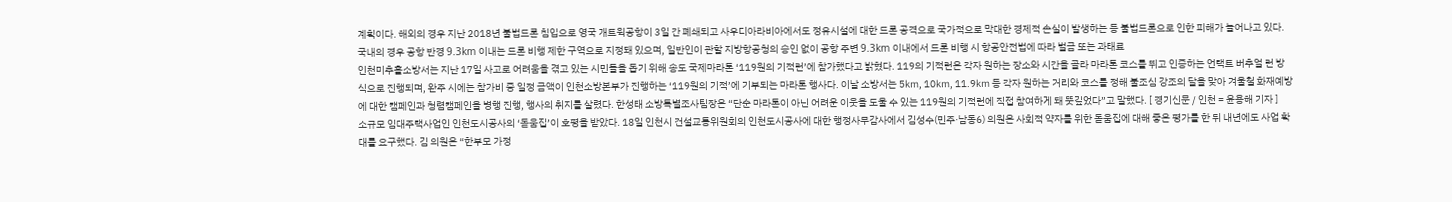계획이다. 해외의 경우 지난 2018년 불법드론 침입으로 영국 개트윅공항이 3일 간 폐쇄되고 사우디아라비아에서도 정유시설에 대한 드론 공격으로 국가적으로 막대한 경제적 손실이 발생하는 등 불법드론으로 인한 피해가 늘어나고 있다. 국내의 경우 공항 반경 9.3km 이내는 드론 비행 제한 구역으로 지정돼 있으며, 일반인이 관할 지방항공청의 승인 없이 공항 주변 9.3km 이내에서 드론 비행 시 항공안전법에 따라 벌금 또는 과태료
인천미추홀소방서는 지난 17일 사고로 어려움을 겪고 있는 시민들을 돕기 위해 송도 국제마라톤 ‘119원의 기적런’에 참가했다고 밝혔다. 119의 기적런은 각자 원하는 장소와 시간을 골라 마라톤 코스를 뛰고 인증하는 언택트 버추얼 런 방식으로 진행되며, 완주 시에는 참가비 중 일정 금액이 인천소방본부가 진행하는 ‘119원의 기적’에 기부되는 마라톤 행사다. 이날 소방서는 5㎞, 10㎞, 11.9㎞ 등 각자 원하는 거리와 코스를 정해 불조심 강조의 달을 맞아 겨울철 화재예방에 대한 캠페인과 청렴캠페인을 병행 진행, 행사의 취지를 살렸다. 한성태 소방특별조사팀장은 “단순 마라톤이 아닌 어려운 이웃을 도울 수 있는 119원의 기적런에 직접 참여하게 돼 뜻깊었다”고 말했다. [ 경기신문 / 인천 = 윤용해 기자 ]
소규모 임대주택사업인 인천도시공사의 ‘돋움집’이 호평을 받았다. 18일 인천시 건설교통위원회의 인천도시공사에 대한 행정사무감사에서 김성수(민주·남동6) 의원은 사회적 약자를 위한 돋움집에 대해 좋은 평가를 한 뒤 내년에도 사업 확대를 요구했다. 김 의원은 “한부모 가정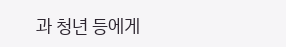과 청년 등에게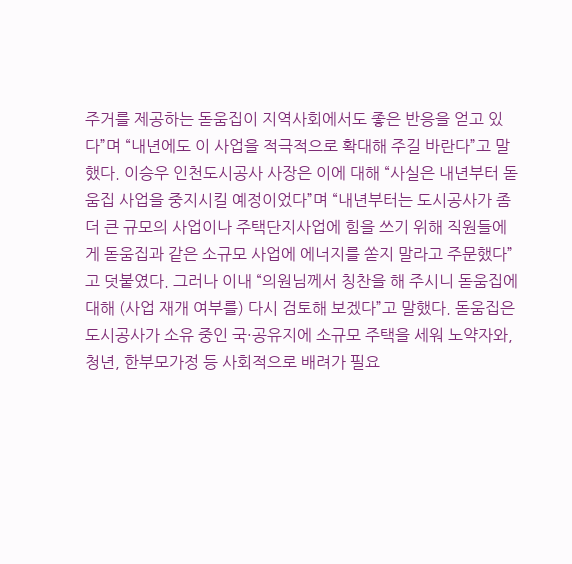주거를 제공하는 돋움집이 지역사회에서도 좋은 반응을 얻고 있다”며 “내년에도 이 사업을 적극적으로 확대해 주길 바란다”고 말했다. 이승우 인천도시공사 사장은 이에 대해 “사실은 내년부터 돋움집 사업을 중지시킬 예정이었다”며 “내년부터는 도시공사가 좀 더 큰 규모의 사업이나 주택단지사업에 힘을 쓰기 위해 직원들에게 돋움집과 같은 소규모 사업에 에너지를 쏟지 말라고 주문했다”고 덧붙였다. 그러나 이내 “의원님께서 칭찬을 해 주시니 돋움집에 대해 (사업 재개 여부를) 다시 검토해 보겠다”고 말했다. 돋움집은 도시공사가 소유 중인 국·공유지에 소규모 주택을 세워 노약자와, 청년, 한부모가정 등 사회적으로 배려가 필요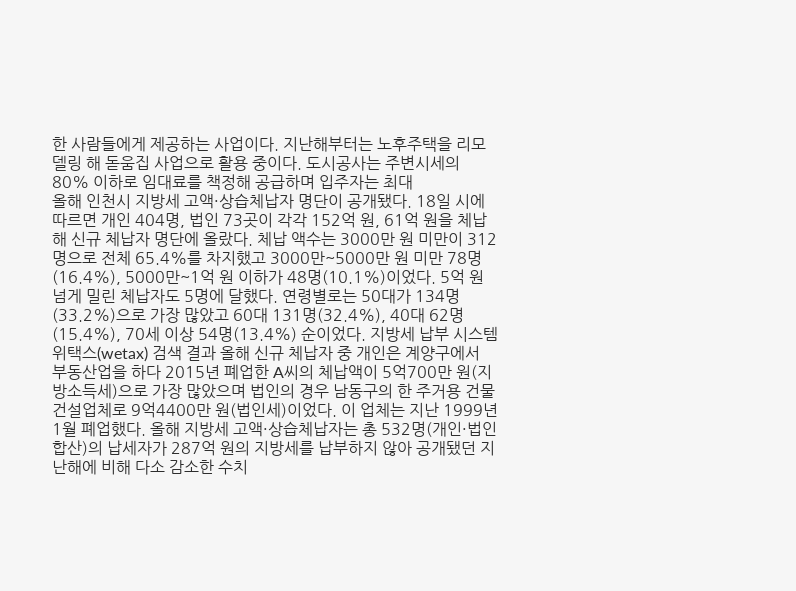한 사람들에게 제공하는 사업이다. 지난해부터는 노후주택을 리모델링 해 돋움집 사업으로 활용 중이다. 도시공사는 주변시세의 80% 이하로 임대료를 책정해 공급하며 입주자는 최대
올해 인천시 지방세 고액·상습체납자 명단이 공개됐다. 18일 시에 따르면 개인 404명, 법인 73곳이 각각 152억 원, 61억 원을 체납해 신규 체납자 명단에 올랐다. 체납 액수는 3000만 원 미만이 312명으로 전체 65.4%를 차지했고 3000만~5000만 원 미만 78명(16.4%), 5000만~1억 원 이하가 48명(10.1%)이었다. 5억 원 넘게 밀린 체납자도 5명에 달했다. 연령별로는 50대가 134명(33.2%)으로 가장 많았고 60대 131명(32.4%), 40대 62명(15.4%), 70세 이상 54명(13.4%) 순이었다. 지방세 납부 시스템 위택스(wetax) 검색 결과 올해 신규 체납자 중 개인은 계양구에서 부동산업을 하다 2015년 폐업한 A씨의 체납액이 5억700만 원(지방소득세)으로 가장 많았으며 법인의 경우 남동구의 한 주거용 건물 건설업체로 9억4400만 원(법인세)이었다. 이 업체는 지난 1999년 1월 폐업했다. 올해 지방세 고액·상습체납자는 총 532명(개인·법인 합산)의 납세자가 287억 원의 지방세를 납부하지 않아 공개됐던 지난해에 비해 다소 감소한 수치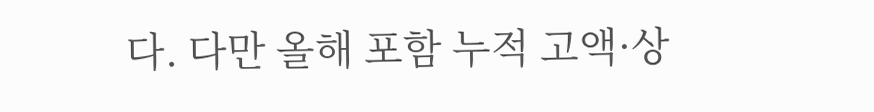다. 다만 올해 포함 누적 고액·상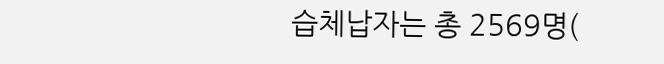습체납자는 총 2569명(